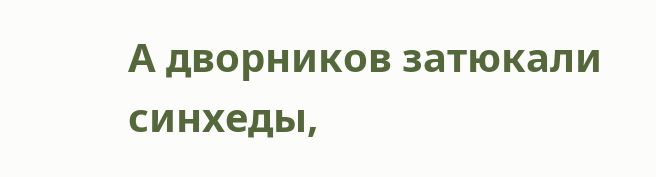А дворников затюкали синхеды,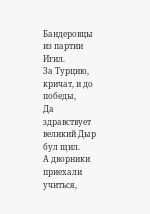Бандеровцы из партии Игил.
За Турцию, кричат, и до победы,
Да здравствует великий Дыр бул щил.
А дворники приехали учиться,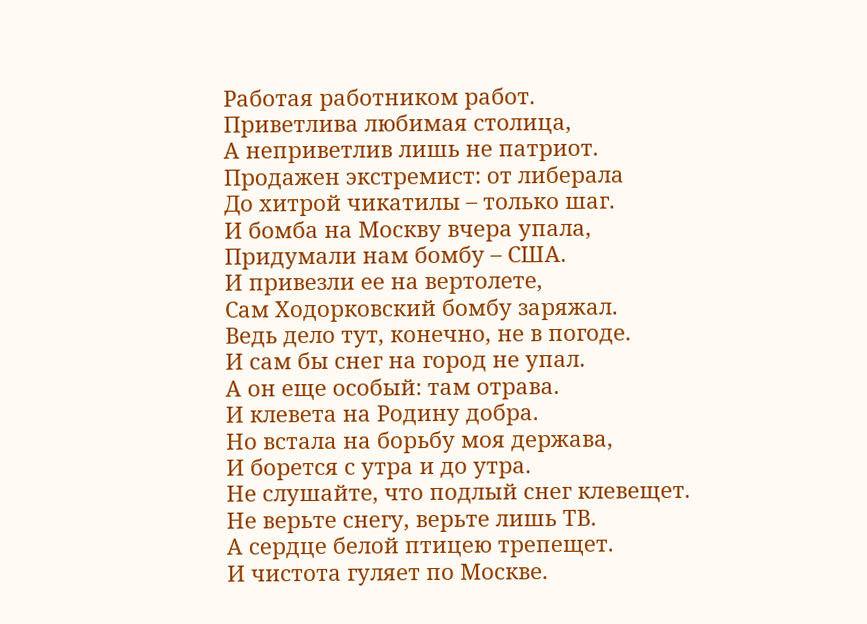Работая работником работ.
Приветлива любимая столица,
А неприветлив лишь не патриот.
Продажен экстремист: от либерала
До хитрой чикатилы – только шаг.
И бомба на Москву вчера упала,
Придумали нам бомбу – США.
И привезли ее на вертолете,
Сам Ходорковский бомбу заряжал.
Ведь дело тут, конечно, не в погоде.
И сам бы снег на город не упал.
А он еще особый: там отрава.
И клевета на Родину добра.
Но встала на борьбу моя держава,
И борется с утра и до утра.
Не слушайте, что подлый снег клевещет.
Не верьте снегу, верьте лишь ТВ.
А сердце белой птицею трепещет.
И чистота гуляет по Москве.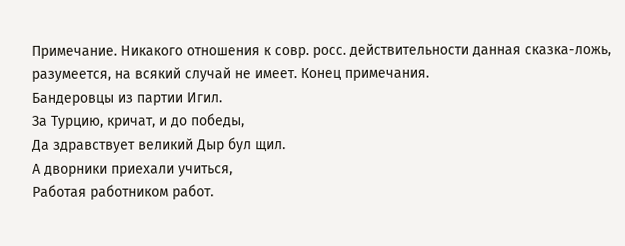Примечание. Никакого отношения к совр. росс. действительности данная сказка-ложь, разумеется, на всякий случай не имеет. Конец примечания.
Бандеровцы из партии Игил.
За Турцию, кричат, и до победы,
Да здравствует великий Дыр бул щил.
А дворники приехали учиться,
Работая работником работ.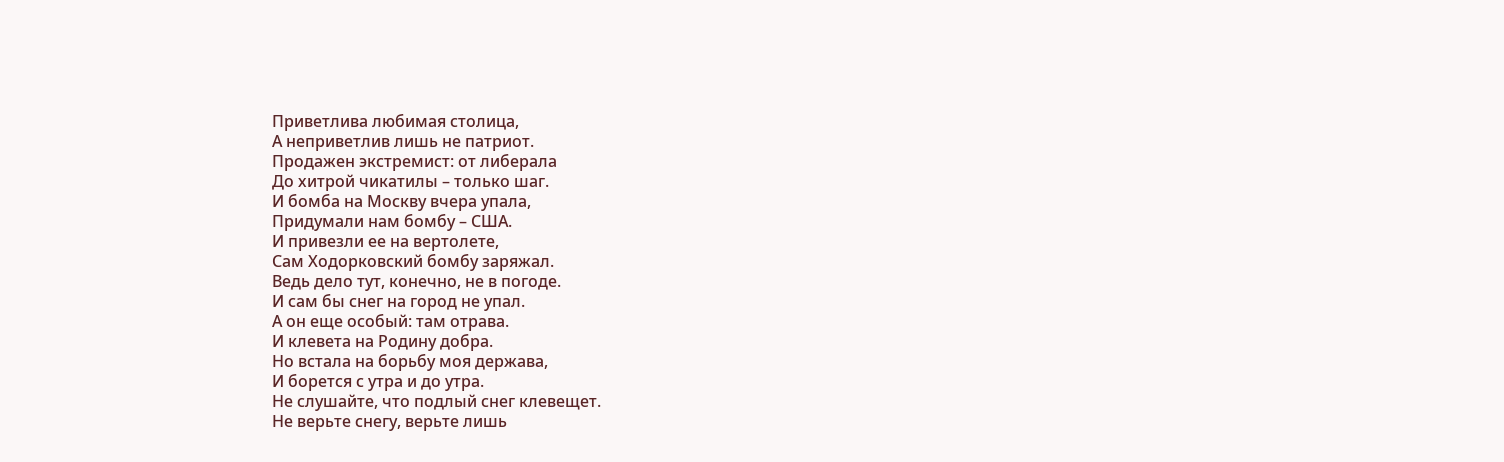Приветлива любимая столица,
А неприветлив лишь не патриот.
Продажен экстремист: от либерала
До хитрой чикатилы – только шаг.
И бомба на Москву вчера упала,
Придумали нам бомбу – США.
И привезли ее на вертолете,
Сам Ходорковский бомбу заряжал.
Ведь дело тут, конечно, не в погоде.
И сам бы снег на город не упал.
А он еще особый: там отрава.
И клевета на Родину добра.
Но встала на борьбу моя держава,
И борется с утра и до утра.
Не слушайте, что подлый снег клевещет.
Не верьте снегу, верьте лишь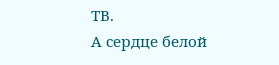ТВ.
А сердце белой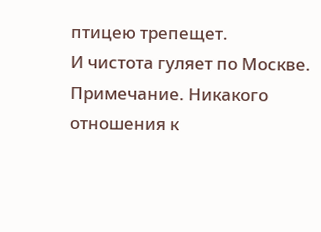птицею трепещет.
И чистота гуляет по Москве.
Примечание. Никакого отношения к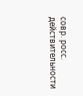совр. росс. действительности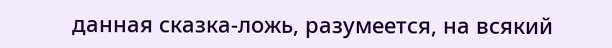данная сказка-ложь, разумеется, на всякий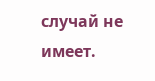случай не имеет.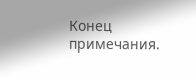Конец примечания.